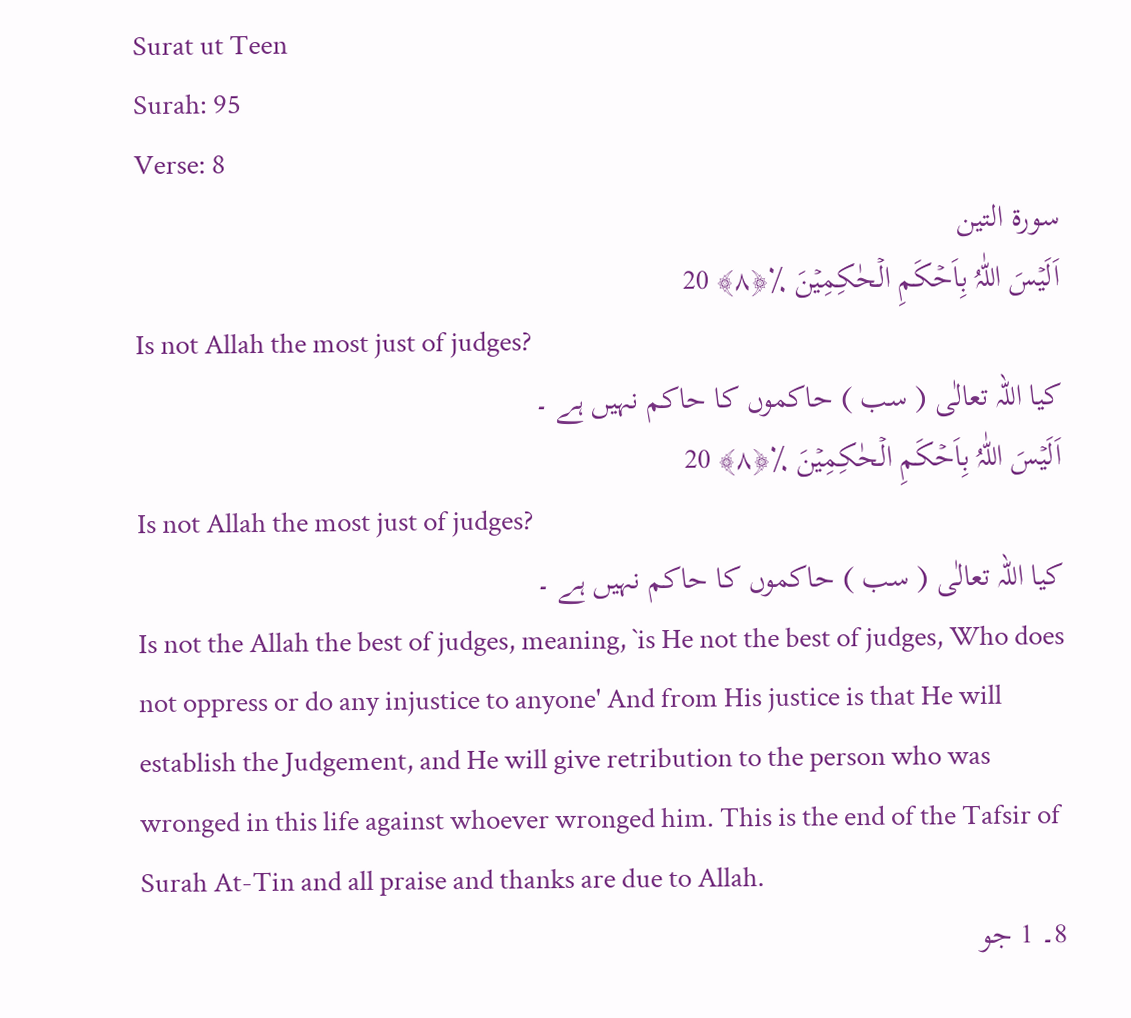Surat ut Teen
Surah: 95
Verse: 8
سورة التين
اَلَیۡسَ اللّٰہُ بِاَحۡکَمِ الۡحٰکِمِیۡنَ ٪﴿۸﴾ 20
Is not Allah the most just of judges?
کیا اللہ تعالٰی ( سب ) حاکموں کا حاکم نہیں ہے ۔
اَلَیۡسَ اللّٰہُ بِاَحۡکَمِ الۡحٰکِمِیۡنَ ٪﴿۸﴾ 20
Is not Allah the most just of judges?
کیا اللہ تعالٰی ( سب ) حاکموں کا حاکم نہیں ہے ۔
Is not the Allah the best of judges, meaning, `is He not the best of judges, Who does not oppress or do any injustice to anyone' And from His justice is that He will establish the Judgement, and He will give retribution to the person who was wronged in this life against whoever wronged him. This is the end of the Tafsir of Surah At-Tin and all praise and thanks are due to Allah.
8۔ 1 جو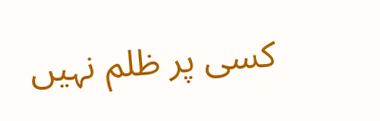کسی پر ظلم نہیں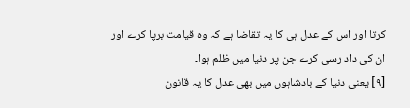کرتا اور اس کے عدل ہی کا یہ تقاضا ہے کہ وہ قیامت برپا کرے اور ان کی داد رسی کرے جن پر دنیا میں ظلم ہوا۔
[٩] یعنی دنیا کے بادشاہوں میں بھی عدل کا یہ قانون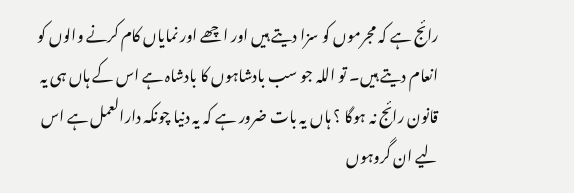رائج ہے کہ مجرموں کو سزا دیتے ہیں اور اچھے اور نمایاں کام کرنے والوں کو انعام دیتے ہیں۔ تو اللہ جو سب بادشاہوں کا بادشاہ ہے اس کے ہاں ہی یہ قانون رائج نہ ہوگا ؟ ہاں یہ بات ضرور ہے کہ یہ دنیا چونکہ دارالعمل ہے اس لیے ان گروہوں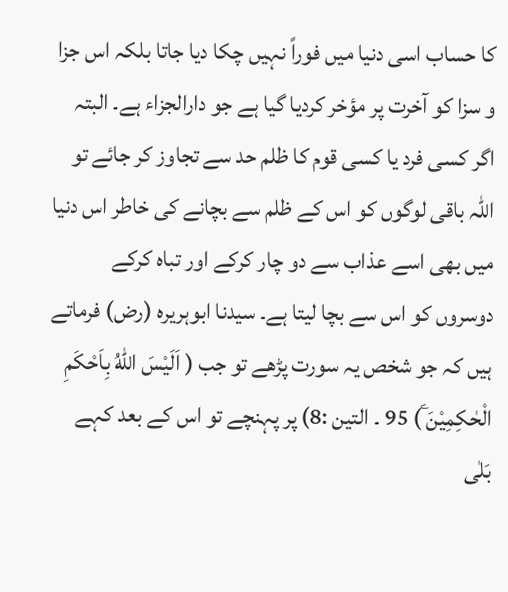کا حساب اسی دنیا میں فوراً نہیں چکا دیا جاتا بلکہ اس جزا و سزا کو آخرت پر مؤخر کردیا گیا ہے جو دارالجزاء ہے۔ البتہ اگر کسی فرد یا کسی قوم کا ظلم حد سے تجاوز کر جائے تو اللہ باقی لوگوں کو اس کے ظلم سے بچانے کی خاطر اس دنیا میں بھی اسے عذاب سے دو چار کرکے اور تباہ کرکے دوسروں کو اس سے بچا لیتا ہے۔ سیدنا ابوہریرہ (رض) فرماتے ہیں کہ جو شخص یہ سورت پڑھے تو جب ( اَلَيْسَ اللّٰهُ بِاَحْكَمِ الْحٰكِمِيْنَ ۧ) 95 ۔ التین :8) پر پہنچے تو اس کے بعد کہے بَلٰی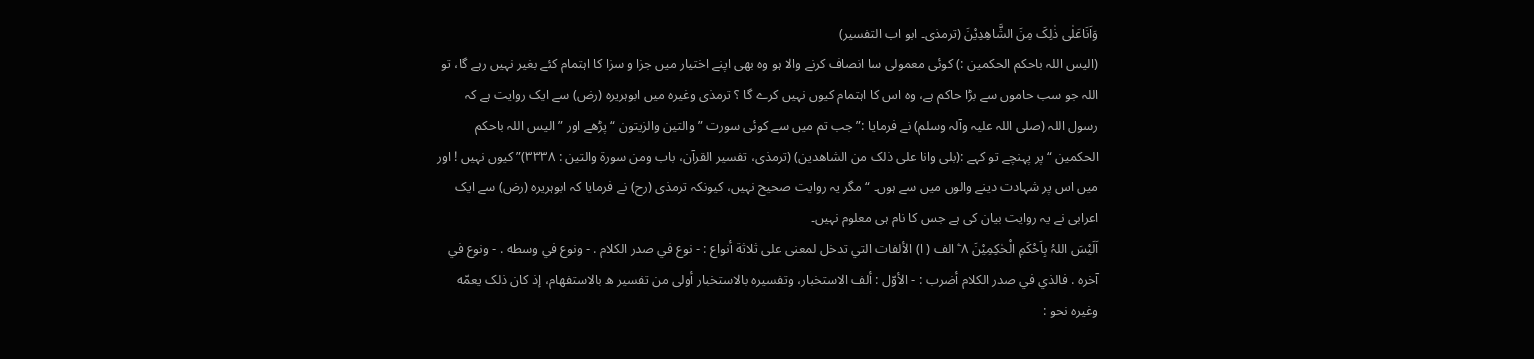وَاَنَاعَلٰی ذٰلِکَ مِنَ الشَّاھِدِیْنَ (ترمذی۔ ابو اب التفسیر)
(الیس اللہ باحکم الحکمین :) کوئی معمولی سا انصاف کرنے والا ہو وہ بھی اپنے اختیار میں جزا و سزا کا اہتمام کئے بغیر نہیں رہے گا، تو اللہ جو سب حاموں سے بڑا حاکم ہے، وہ اس کا اہتمام کیوں نہیں کرے گا ؟ ترمذی وغیرہ میں ابوہریرہ (رض) سے ایک روایت ہے کہ رسول اللہ (صلی اللہ علیہ وآلہ وسلم) نے فرمایا :” جب تم میں سے کوئی سورت ” والتین والزیتون “ پڑھے اور ” الیس اللہ باحکم الحکمین “ پر پہنچے تو کہے :(بلی وانا علی ذلک من الشاھدین) (ترمذی، تفسیر القرآن، باب ومن سورة والتین : ٣٣٣٨)” کیوں نہیں ! اور میں اس پر شہادت دینے والوں میں سے ہوں۔ “ مگر یہ روایت صحیح نہیں، کیونکہ ترمذی (رح) نے فرمایا کہ ابوہریرہ (رض) سے ایک اعرابی نے یہ روایت بیان کی ہے جس کا نام ہی معلوم نہیں۔
اَلَيْسَ اللہُ بِاَحْكَمِ الْحٰكِمِيْنَ ٨ ۧ الف ( ا) الألفات التي تدخل لمعنی علی ثلاثة أنواع : - نوع في صدر الکلام . - ونوع في وسطه . - ونوع في آخره . فالذي في صدر الکلام أضرب : - الأوّل : ألف الاستخبار، وتفسیره بالاستخبار أولی من تفسیر ه بالاستفهام، إذ کان ذلک يعمّه وغیره نحو :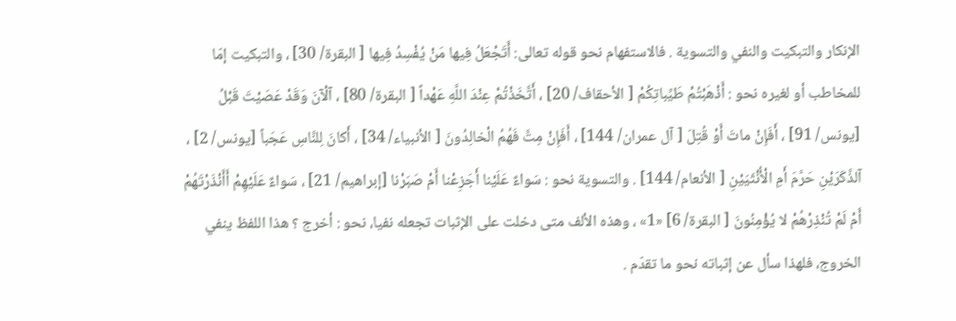الإنكار والتبکيت والنفي والتسوية . فالاستفهام نحو قوله تعالی: أَتَجْعَلُ فِيها مَنْ يُفْسِدُ فِيها [ البقرة/ 30] ، والتبکيت إمّا للمخاطب أو لغیره نحو : أَذْهَبْتُمْ طَيِّباتِكُمْ [ الأحقاف/ 20] ، أَتَّخَذْتُمْ عِنْدَ اللَّهِ عَهْداً [ البقرة/ 80] ، آلْآنَ وَقَدْ عَصَيْتَ قَبْلُ [يونس/ 91] ، أَفَإِنْ ماتَ أَوْ قُتِلَ [ آل عمران/ 144] ، أَفَإِنْ مِتَّ فَهُمُ الْخالِدُونَ [ الأنبیاء/ 34] ، أَكانَ لِلنَّاسِ عَجَباً [يونس/ 2] ، آلذَّكَرَيْنِ حَرَّمَ أَمِ الْأُنْثَيَيْنِ [ الأنعام/ 144] . والتسوية نحو : سَواءٌ عَلَيْنا أَجَزِعْنا أَمْ صَبَرْنا [إبراهيم/ 21] ، سَواءٌ عَلَيْهِمْ أَأَنْذَرْتَهُمْ أَمْ لَمْ تُنْذِرْهُمْ لا يُؤْمِنُونَ [ البقرة/ 6] «1» ، وهذه الألف متی دخلت علی الإثبات تجعله نفیا، نحو : أخرج ؟ هذا اللفظ ينفي الخروج، فلهذا سأل عن إثباته نحو ما تقدّم .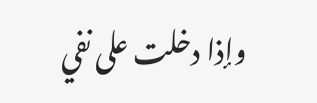وإذا دخلت علی نفي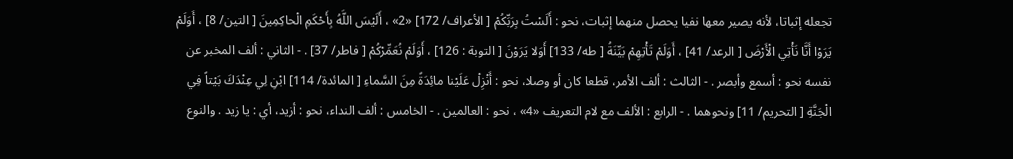تجعله إثباتا، لأنه يصير معها نفیا يحصل منهما إثبات، نحو : أَلَسْتُ بِرَبِّكُمْ [ الأعراف/ 172] «2» ، أَلَيْسَ اللَّهُ بِأَحْكَمِ الْحاكِمِينَ [ التین/ 8] ، أَوَلَمْ يَرَوْا أَنَّا نَأْتِي الْأَرْضَ [ الرعد/ 41] ، أَوَلَمْ تَأْتِهِمْ بَيِّنَةُ [ طه/ 133] أَوَلا يَرَوْنَ [ التوبة : 126] ، أَوَلَمْ نُعَمِّرْكُمْ [ فاطر/ 37] . - الثاني : ألف المخبر عن نفسه نحو : أسمع وأبصر . - الثالث : ألف الأمر، قطعا کان أو وصلا، نحو : أَنْزِلْ عَلَيْنا مائِدَةً مِنَ السَّماءِ [ المائدة/ 114] ابْنِ لِي عِنْدَكَ بَيْتاً فِي الْجَنَّةِ [ التحریم/ 11] ونحوهما . - الرابع : الألف مع لام التعریف «4» ، نحو : العالمین . - الخامس : ألف النداء، نحو : أزيد، أي : يا زيد . والنوع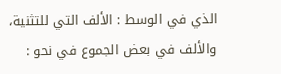الذي في الوسط : الألف التي للتثنية، والألف في بعض الجموع في نحو :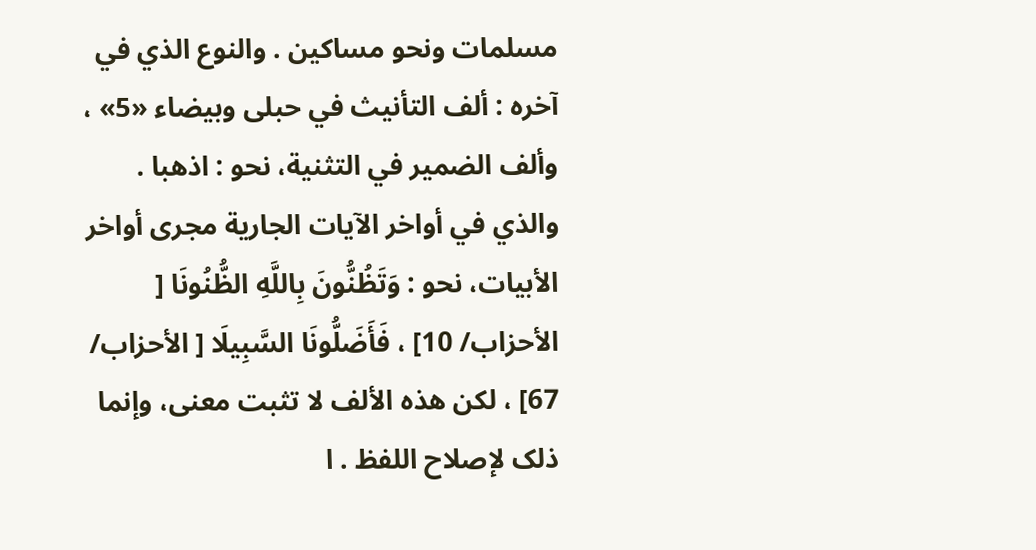مسلمات ونحو مساکين . والنوع الذي في آخره : ألف التأنيث في حبلی وبیضاء «5» ، وألف الضمیر في التثنية، نحو : اذهبا . والذي في أواخر الآیات الجارية مجری أواخر الأبيات، نحو : وَتَظُنُّونَ بِاللَّهِ الظُّنُونَا [ الأحزاب/ 10] ، فَأَضَلُّونَا السَّبِيلَا [ الأحزاب/ 67] ، لکن هذه الألف لا تثبت معنی، وإنما ذلک لإصلاح اللفظ . ا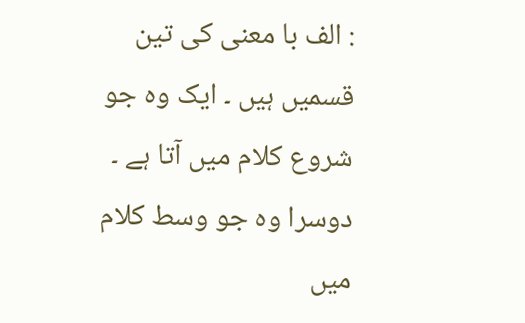: الف با معنی کی تین قسمیں ہیں ۔ ایک وہ جو شروع کلام میں آتا ہے ۔ دوسرا وہ جو وسط کلام میں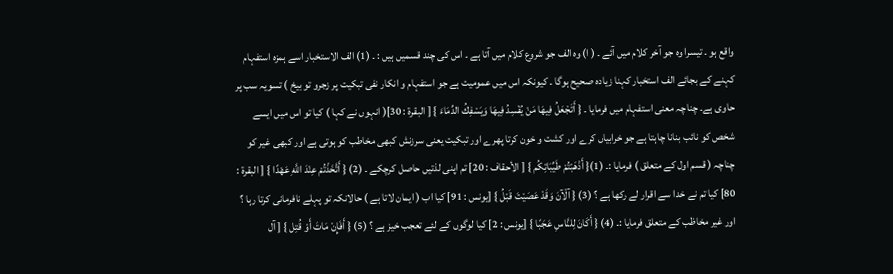واقع ہو ۔ تیسرا وہ جو آخر کلام میں آئے ۔ ( ا) وہ الف جو شروع کلام میں آتا ہے ۔ اس کی چند قسمیں ہیں : ۔ (1) الف الاستخبار اسے ہمزہ استفہام کہنے کے بجائے الف استخبار کہنا زیادہ صحیح ہوگا ۔ کیونکہ اس میں عمومیت ہے جو استفہام و انکار نفی تبکیت پر زجرو تو بیخ ) تسویہ سب پر حاوی ہے۔ چناچہ معنی استفہام میں فرمایا ۔ { أَتَجْعَلُ فِيهَا مَنْ يُفْسِدُ فِيهَا وَيَسْفِكُ الدِّمَاءَ } [ البقرة : 30]( انہوں نے کہا ) کیا تو اس میں ایسے شخص کو نائب بنانا چاہتا ہے جو خرابیاں کرے اور کشت و خون کرتا پھرے اور تبکیت یعنی سرزنش کبھی مخاطب کو ہوتی ہے اور کبھی غیر کو چناچہ ( قسم اول کے متعلق ) فرمایا :۔ (1){ أَذْهَبْتُمْ طَيِّبَاتِكُم } [ الأحقاف : 20] تم اپنی لذتیں حاصل کرچکے ۔ (2) { أَتَّخَذْتُمْ عِنْدَ اللَّهِ عَهْدًا } [ البقرة : 80] کیا تم نے خدا سے اقرار لے رکھا ہے ؟ (3) { آلْآنَ وَقَدْ عَصَيْتَ قَبْلُ } [يونس : 91] کیا اب ( ایمان لاتا ہے ) حالانکہ تو پہلے نافرمانی کرتا رہا ؟ اور غیر مخاظب کے متعلق فرمایا :۔ (4) { أَكَانَ لِلنَّاسِ عَجَبًا } [يونس : 2] کیا لوگوں کے لئے تعجب خیز ہے ؟ (5) { أَفَإِنْ مَاتَ أَوْ قُتِل } [ آل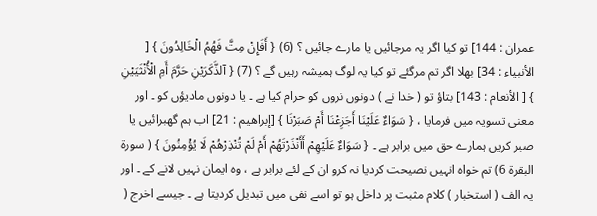عمران : 144] تو کیا اگر یہ مرجائیں یا مارے جائیں ؟ (6) { أَفَإِنْ مِتَّ فَهُمُ الْخَالِدُونَ } [ الأنبیاء : 34] بھلا اگر تم مرگئے تو کیا یہ لوگ ہمیشہ رہیں گے ؟ (7) { آلذَّكَرَيْنِ حَرَّمَ أَمِ الْأُنْثَيَيْنِ } [ الأنعام : 143] بتاؤ تو ( خدا نے ) دونوں نروں کو حرام کیا ہے ۔ یا دونوں ماديؤں کو ۔ اور معنی تسویہ میں فرمایا ، { سَوَاءٌ عَلَيْنَا أَجَزِعْنَا أَمْ صَبَرْنَا } [إبراهيم : 21] اب ہم گهبرائیں یا صبر کریں ہمارے حق میں برابر ہے ۔ { سَوَاءٌ عَلَيْهِمْ أَأَنْذَرْتَهُمْ أَمْ لَمْ تُنْذِرْهُمْ لَا يُؤْمِنُونَ } ( سورة البقرة 6) تم خواہ انہیں نصیحت کردیا نہ کرو ان کے لئے برابر ہے ، وہ ایمان نہیں لانے کے ۔ اور یہ الف ( استخبار ) کلام مثبت پر داخل ہو تو اسے نفی میں تبدیل کردیتا ہے ۔ جیسے اخرج (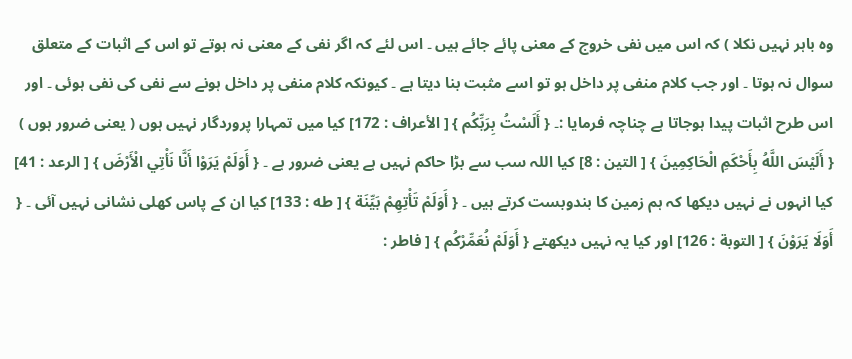وہ باہر نہیں نکلا ) کہ اس میں نفی خروج کے معنی پائے جائے ہیں ۔ اس لئے کہ اگر نفی کے معنی نہ ہوتے تو اس کے اثبات کے متعلق سوال نہ ہوتا ۔ اور جب کلام منفی پر داخل ہو تو اسے مثبت بنا دیتا ہے ۔ کیونکہ کلام منفی پر داخل ہونے سے نفی کی نفی ہوئی ۔ اور اس طرح اثبات پیدا ہوجاتا ہے چناچہ فرمایا :۔ { أَلَسْتُ بِرَبِّكُم } [ الأعراف : 172] کیا میں تمہارا پروردگار نہیں ہوں ( یعنی ضرور ہوں ) { أَلَيْسَ اللَّهُ بِأَحْكَمِ الْحَاكِمِينَ } [ التین : 8] کیا اللہ سب سے بڑا حاکم نہیں ہے یعنی ضرور ہے ۔ { أَوَلَمْ يَرَوْا أَنَّا نَأْتِي الْأَرْضَ } [ الرعد : 41] کیا انہوں نے نہیں دیکھا کہ ہم زمین کا بندوبست کرتے ہیں ۔ { أَوَلَمْ تَأْتِهِمْ بَيِّنَة } [ طه : 133] کیا ان کے پاس کھلی نشانی نہیں آئی ۔ { أَوَلَا يَرَوْنَ } [ التوبة : 126] اور کیا یہ نہیں دیکھتے { أَوَلَمْ نُعَمِّرْكُم } [ فاطر :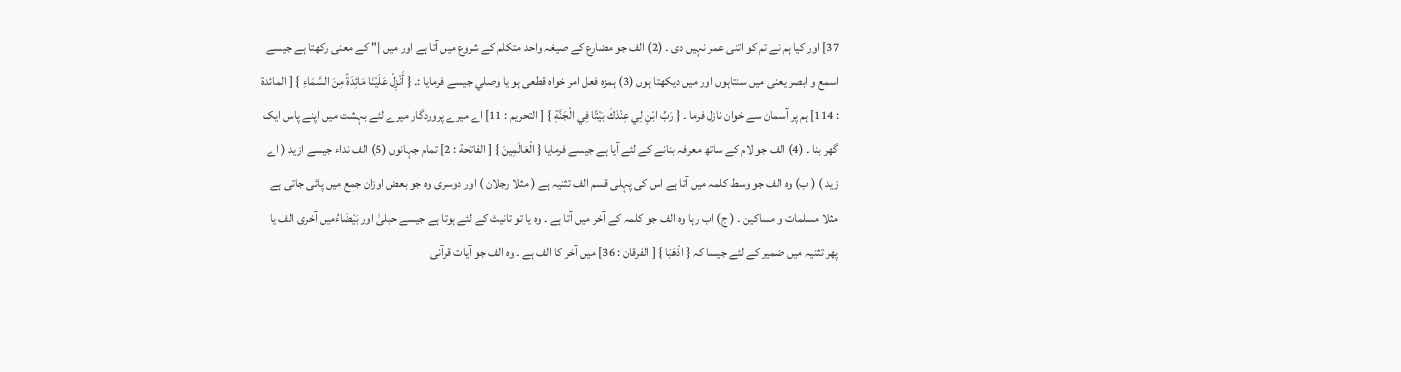37] اور کیا ہم نے تم کو اتنی عمر نہیں دی ۔ (2) الف جو مضارع کے صیغہ واحد متکلم کے شروع میں آتا ہے اور میں |" کے معنی رکھتا ہے جیسے اسمع و ابصر یعنی میں سنتاہوں اور میں دیکھتا ہوں (3) ہمزہ فعل امر خواہ قطعی ہو یا وصلي جیسے فرمایا :۔ { أَنْزِلْ عَلَيْنَا مَائِدَةً مِنَ السَّمَاءِ } [ المائدة : 114] ہم پر آسمان سے خوان نازل فرما ۔ { رَبِّ ابْنِ لِي عِنْدَكَ بَيْتًا فِي الْجَنَّةِ } [ التحریم : 11] اے میرے پروردگار میرے لئے بہشت میں اپنے پاس ایک گھر بنا ۔ (4) الف جو لام کے ساتھ معرفہ بنانے کے لئے آیا ہے جیسے فرمایا { الْعَالَمِينَ } [ الفاتحة : 2] تمام جہانوں (5) الف نداء جیسے ازید ( اے زید ) ( ب) وہ الف جو وسط کلمہ میں آتا ہے اس کی پہلی قسم الف تثنیہ ہے ( مثلا رجلان ) اور دوسری وہ جو بعض اوزان جمع میں پائی جاتی ہے مثلا مسلمات و مساکین ۔ ( ج) اب رہا وہ الف جو کلمہ کے آخر میں آتا ہے ۔ وہ یا تو تانیث کے لئے ہوتا ہے جیسے حبلیٰ اور بَيْضَاءُمیں آخری الف یا پھر تثنیہ میں ضمیر کے لئے جیسا کہ { اذْهَبَا } [ الفرقان : 36] میں آخر کا الف ہے ۔ وہ الف جو آیات قرآنی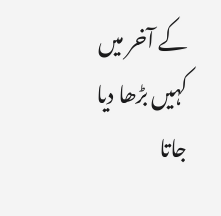کے آخر میں کہیں بڑھا دیا جاتا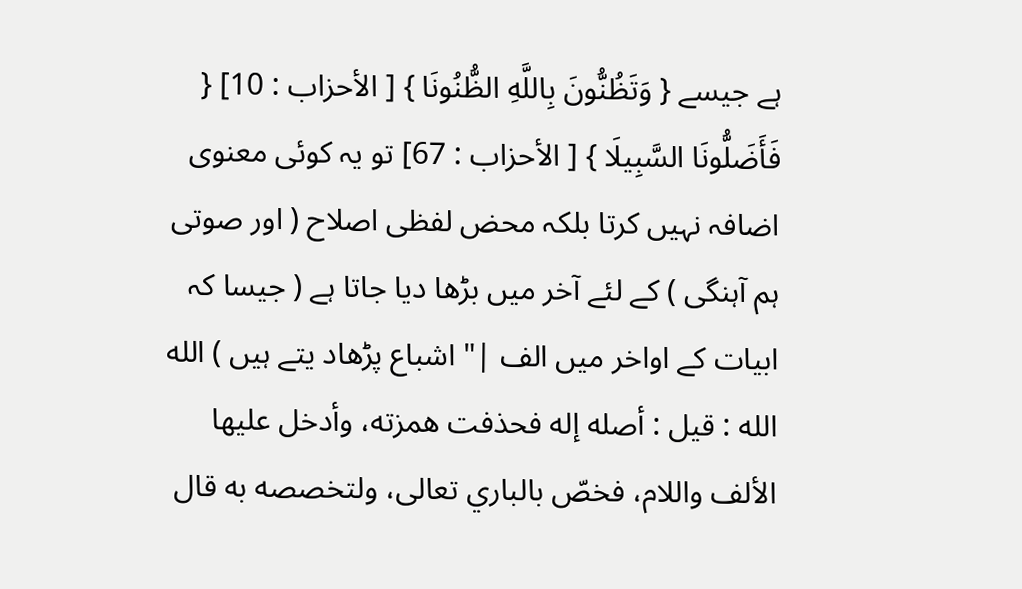ہے جیسے { وَتَظُنُّونَ بِاللَّهِ الظُّنُونَا } [ الأحزاب : 10] { فَأَضَلُّونَا السَّبِيلَا } [ الأحزاب : 67] تو یہ کوئی معنوی اضافہ نہیں کرتا بلکہ محض لفظی اصلاح ( اور صوتی ہم آہنگی ) کے لئے آخر میں بڑھا دیا جاتا ہے ( جیسا کہ ابیات کے اواخر میں الف |" اشباع پڑھاد یتے ہیں ) الله الله : قيل : أصله إله فحذفت همزته، وأدخل عليها الألف واللام، فخصّ بالباري تعالی، ولتخصصه به قال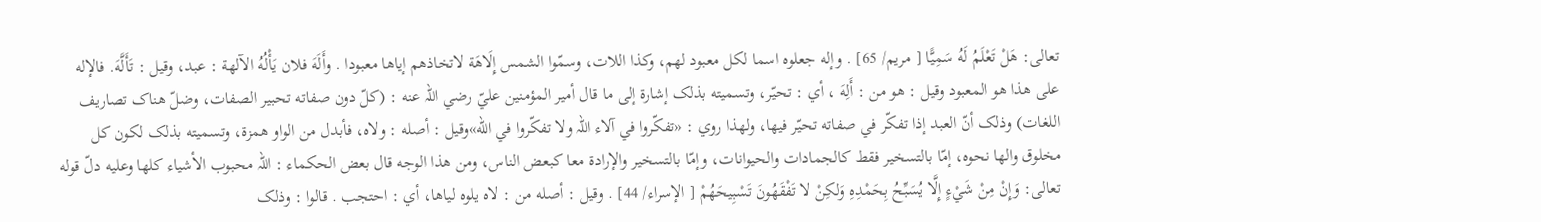تعالی: هَلْ تَعْلَمُ لَهُ سَمِيًّا [ مریم/ 65] . وإله جعلوه اسما لکل معبود لهم، وکذا اللات، وسمّوا الشمس إِلَاهَة لاتخاذهم إياها معبودا . وأَلَهَ فلان يَأْلُهُ الآلهة : عبد، وقیل : تَأَلَّهَ. فالإله علی هذا هو المعبود وقیل : هو من : أَلِهَ ، أي : تحيّر، وتسمیته بذلک إشارة إلى ما قال أمير المؤمنین عليّ رضي اللہ عنه : (كلّ دون صفاته تحبیر الصفات، وضلّ هناک تصاریف اللغات) وذلک أنّ العبد إذا تفكّر في صفاته تحيّر فيها، ولهذا روي : «تفكّروا في آلاء اللہ ولا تفكّروا في الله»وقیل : أصله : ولاه، فأبدل من الواو همزة، وتسمیته بذلک لکون کل مخلوق والها نحوه، إمّا بالتسخیر فقط کالجمادات والحیوانات، وإمّا بالتسخیر والإرادة معا کبعض الناس، ومن هذا الوجه قال بعض الحکماء : اللہ محبوب الأشياء کلها وعليه دلّ قوله تعالی: وَإِنْ مِنْ شَيْءٍ إِلَّا يُسَبِّحُ بِحَمْدِهِ وَلكِنْ لا تَفْقَهُونَ تَسْبِيحَهُمْ [ الإسراء/ 44] . وقیل : أصله من : لاه يلوه لياها، أي : احتجب . قالوا : وذلک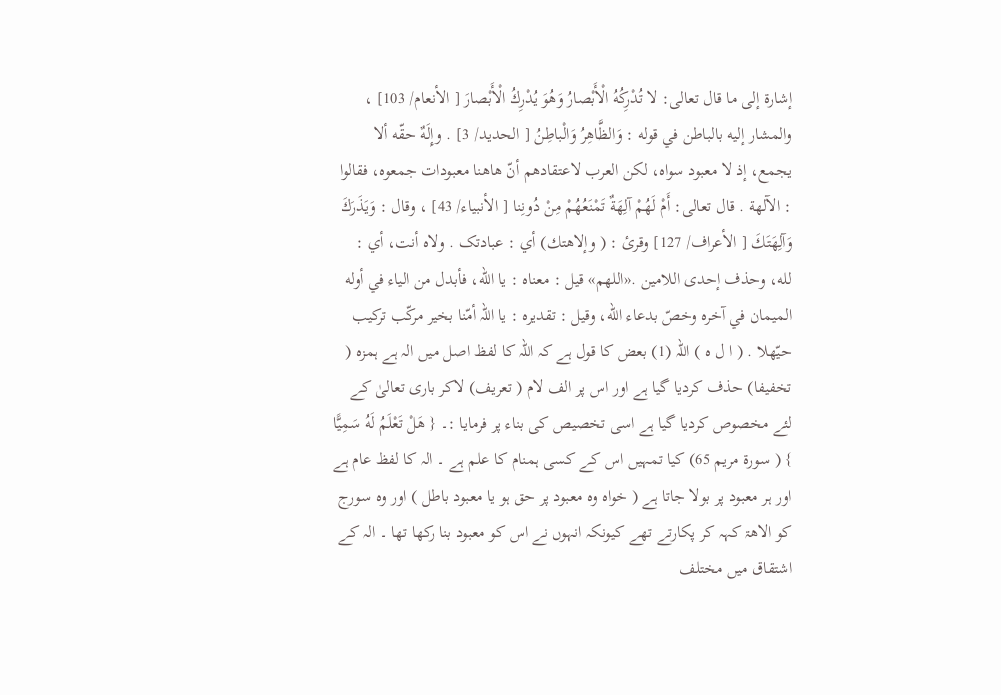إشارة إلى ما قال تعالی: لا تُدْرِكُهُ الْأَبْصارُ وَهُوَ يُدْرِكُ الْأَبْصارَ [ الأنعام/ 103] ، والمشار إليه بالباطن في قوله : وَالظَّاهِرُ وَالْباطِنُ [ الحدید/ 3] . وإِلَهٌ حقّه ألا يجمع، إذ لا معبود سواه، لکن العرب لاعتقادهم أنّ هاهنا معبودات جمعوه، فقالوا : الآلهة . قال تعالی: أَمْ لَهُمْ آلِهَةٌ تَمْنَعُهُمْ مِنْ دُونِنا [ الأنبیاء/ 43] ، وقال : وَيَذَرَكَ وَآلِهَتَكَ [ الأعراف/ 127] وقرئ : ( وإلاهتك) أي : عبادتک . ولاه أنت، أي : لله، وحذف إحدی اللامین .«اللهم» قيل : معناه : يا الله، فأبدل من الیاء في أوله المیمان في آخره وخصّ بدعاء الله، وقیل : تقدیره : يا اللہ أمّنا بخیر مركّب تركيب حيّهلا . ( ا ل ہ ) اللہ (1) بعض کا قول ہے کہ اللہ کا لفظ اصل میں الہ ہے ہمزہ ( تخفیفا) حذف کردیا گیا ہے اور اس پر الف لام ( تعریف) لاکر باری تعالیٰ کے لئے مخصوص کردیا گیا ہے اسی تخصیص کی بناء پر فرمایا :۔ { هَلْ تَعْلَمُ لَهُ سَمِيًّا } ( سورة مریم 65) کیا تمہیں اس کے کسی ہمنام کا علم ہے ۔ الہ کا لفظ عام ہے اور ہر معبود پر بولا جاتا ہے ( خواہ وہ معبود پر حق ہو یا معبود باطل ) اور وہ سورج کو الاھۃ کہہ کر پکارتے تھے کیونکہ انہوں نے اس کو معبود بنا رکھا تھا ۔ الہ کے اشتقاق میں مختلف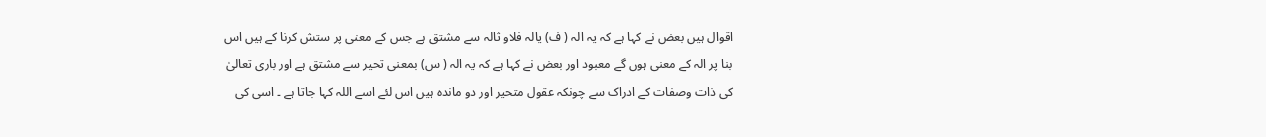اقوال ہیں بعض نے کہا ہے کہ یہ الہ ( ف) یالہ فلاو ثالہ سے مشتق ہے جس کے معنی پر ستش کرنا کے ہیں اس بنا پر الہ کے معنی ہوں گے معبود اور بعض نے کہا ہے کہ یہ الہ ( س) بمعنی تحیر سے مشتق ہے اور باری تعالیٰ کی ذات وصفات کے ادراک سے چونکہ عقول متحیر اور دو ماندہ ہیں اس لئے اسے اللہ کہا جاتا ہے ۔ اسی کی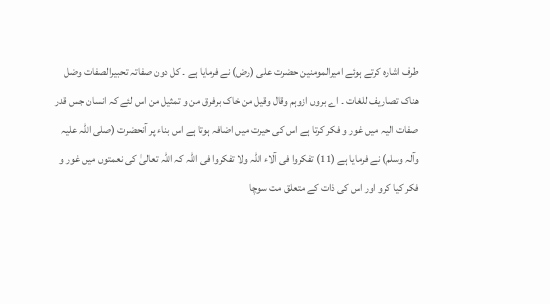طرف اشارہ کرتے ہوئے امیرالمومنین حضرت علی (رض) نے فرمایا ہے ۔ کل دون صفاتہ تحبیرالصفات وضل ھناک تصاریف للغات ۔ اے بروں ازوہم وقال وقیل من خاک برفرق من و تمثیل من اس لئے کہ انسان جس قدر صفات الیہ میں غور و فکر کرتا ہے اس کی حیرت میں اضافہ ہوتا ہے اس بناء پر آنحضرت (صلی اللہ علیہ وآلہ وسلم) نے فرمایا ہے (11) تفکروا فی آلاء اللہ ولا تفکروا فی اللہ کہ اللہ تعالیٰ کی نعمتوں میں غور و فکر کیا کرو اور اس کی ذات کے متعلق مت سوچا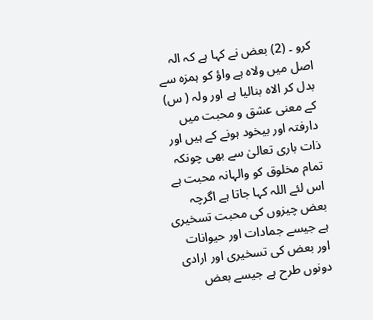کرو ۔ (2) بعض نے کہا ہے کہ الہ اصل میں ولاہ ہے واؤ کو ہمزہ سے بدل کر الاہ بنالیا ہے اور ولہ ( س) کے معنی عشق و محبت میں دارفتہ اور بیخود ہونے کے ہیں اور ذات باری تعالیٰ سے بھی چونکہ تمام مخلوق کو والہانہ محبت ہے اس لئے اللہ کہا جاتا ہے اگرچہ بعض چیزوں کی محبت تسخیری ہے جیسے جمادات اور حیوانات اور بعض کی تسخیری اور ارادی دونوں طرح ہے جیسے بعض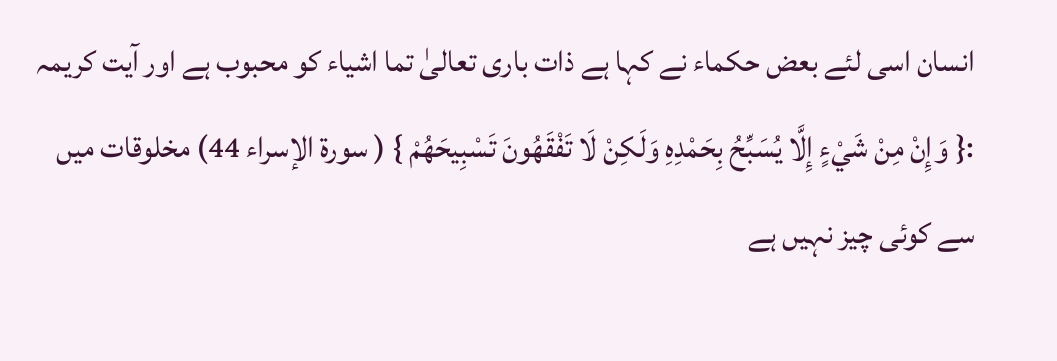انسان اسی لئے بعض حکماء نے کہا ہے ذات باری تعالیٰ تما اشیاء کو محبوب ہے اور آیت کریمہ :{ وَإِنْ مِنْ شَيْءٍ إِلَّا يُسَبِّحُ بِحَمْدِهِ وَلَكِنْ لَا تَفْقَهُونَ تَسْبِيحَهُمْ } ( سورة الإسراء 44) مخلوقات میں سے کوئی چیز نہیں ہے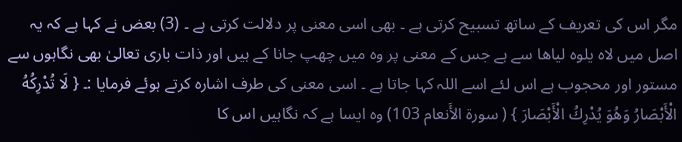مگر اس کی تعریف کے ساتھ تسبیح کرتی ہے ۔ بھی اسی معنی پر دلالت کرتی ہے ۔ (3) بعض نے کہا ہے کہ یہ اصل میں لاہ یلوہ لیاھا سے ہے جس کے معنی پر وہ میں چھپ جانا کے ہیں اور ذات باری تعالیٰ بھی نگاہوں سے مستور اور محجوب ہے اس لئے اسے اللہ کہا جاتا ہے ۔ اسی معنی کی طرف اشارہ کرتے ہوئے فرمایا :۔ { لَا تُدْرِكُهُ الْأَبْصَارُ وَهُوَ يُدْرِكُ الْأَبْصَارَ } ( سورة الأَنعام 103) وہ ایسا ہے کہ نگاہیں اس کا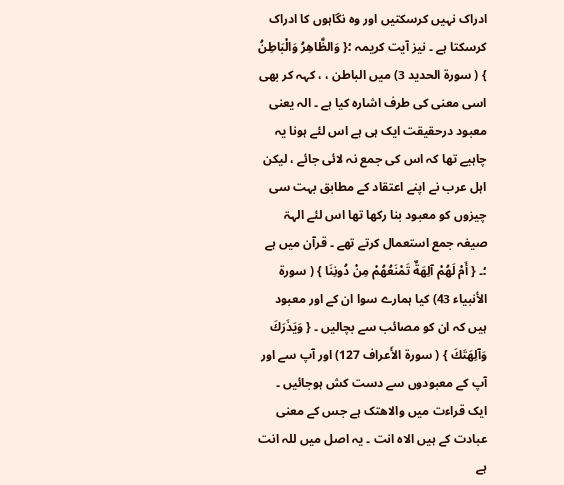ادراک نہیں کرسکتیں اور وہ نگاہوں کا ادراک کرسکتا ہے ۔ نیز آیت کریمہ ؛{ وَالظَّاهِرُ وَالْبَاطِنُ } ( سورة الحدید 3) میں الباطن ، ، کہہ کر بھی اسی معنی کی طرف اشارہ کیا ہے ۔ الہ یعنی معبود درحقیقت ایک ہی ہے اس لئے ہونا یہ چاہیے تھا کہ اس کی جمع نہ لائی جائے ، لیکن اہل عرب نے اپنے اعتقاد کے مطابق بہت سی چیزوں کو معبود بنا رکھا تھا اس لئے الہۃ صیغہ جمع استعمال کرتے تھے ۔ قرآن میں ہے ؛۔ { أَمْ لَهُمْ آلِهَةٌ تَمْنَعُهُمْ مِنْ دُونِنَا } ( سورة الأنبیاء 43) کیا ہمارے سوا ان کے اور معبود ہیں کہ ان کو مصائب سے بچالیں ۔ { وَيَذَرَكَ وَآلِهَتَكَ } ( سورة الأَعراف 127) اور آپ سے اور آپ کے معبودوں سے دست کش ہوجائیں ۔ ایک قراءت میں والاھتک ہے جس کے معنی عبادت کے ہیں الاہ انت ۔ یہ اصل میں للہ انت ہے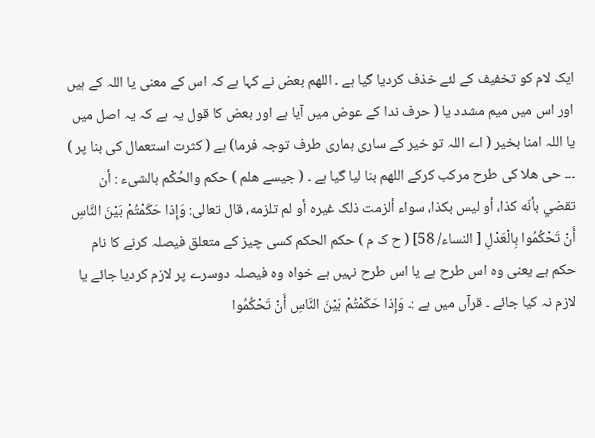ایک لام کو تخفیف کے لئے خذف کردیا گیا ہے ۔ اللھم بعض نے کہا ہے کہ اس کے معنی یا اللہ کے ہیں اور اس میں میم مشدد یا ( حرف ندا کے عوض میں آیا ہے اور بعض کا قول یہ ہے کہ یہ اصل میں یا اللہ امنا بخیر ( اے اللہ تو خیر کے ساری ہماری طرف توجہ فرما) ہے ( کثرت استعمال کی بنا پر ) ۔۔۔ حی ھلا کی طرح مرکب کرکے اللھم بنا لیا گیا ہے ۔ ( جیسے ھلم ) حكم والحُكْم بالشیء : أن تقضي بأنّه كذا، أو ليس بکذا، سواء ألزمت ذلک غيره أو لم تلزمه، قال تعالی: وَإِذا حَكَمْتُمْ بَيْنَ النَّاسِ أَنْ تَحْكُمُوا بِالْعَدْلِ [ النساء/ 58] ( ح ک م ) حکم الحکم کسی چیز کے متعلق فیصلہ کرنے کا نام حکم ہے یعنی وہ اس طرح ہے یا اس طرح نہیں ہے خواہ وہ فیصلہ دوسرے پر لازم کردیا جائے یا لازم نہ کیا جائے ۔ قرآں میں ہے :۔ وَإِذا حَكَمْتُمْ بَيْنَ النَّاسِ أَنْ تَحْكُمُوا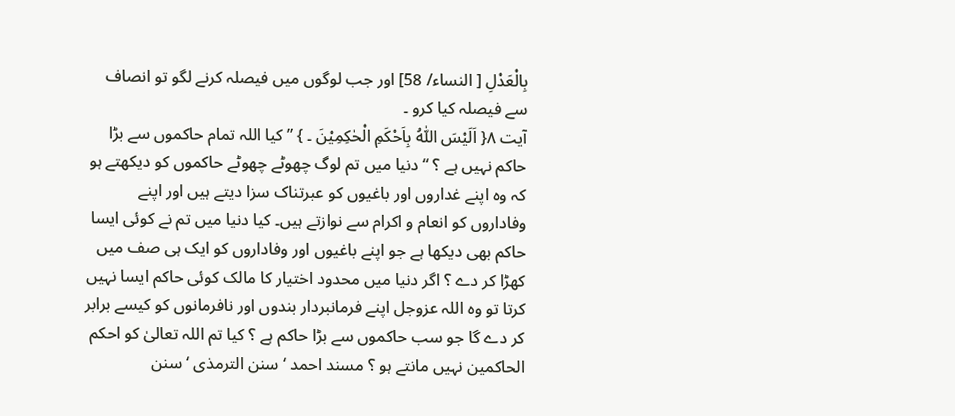بِالْعَدْلِ [ النساء/ 58] اور جب لوگوں میں فیصلہ کرنے لگو تو انصاف سے فیصلہ کیا کرو ۔
آیت ٨{ اَلَیْسَ اللّٰہُ بِاَحْکَمِ الْحٰکِمِیْنَ ۔ } ” کیا اللہ تمام حاکموں سے بڑا حاکم نہیں ہے ؟ “ دنیا میں تم لوگ چھوٹے چھوٹے حاکموں کو دیکھتے ہو کہ وہ اپنے غداروں اور باغیوں کو عبرتناک سزا دیتے ہیں اور اپنے وفاداروں کو انعام و اکرام سے نوازتے ہیں۔ کیا دنیا میں تم نے کوئی ایسا حاکم بھی دیکھا ہے جو اپنے باغیوں اور وفاداروں کو ایک ہی صف میں کھڑا کر دے ؟ اگر دنیا میں محدود اختیار کا مالک کوئی حاکم ایسا نہیں کرتا تو وہ اللہ عزوجل اپنے فرمانبردار بندوں اور نافرمانوں کو کیسے برابر کر دے گا جو سب حاکموں سے بڑا حاکم ہے ؟ کیا تم اللہ تعالیٰ کو احکم الحاکمین نہیں مانتے ہو ؟ مسند احمد ‘ سنن الترمذی ‘ سنن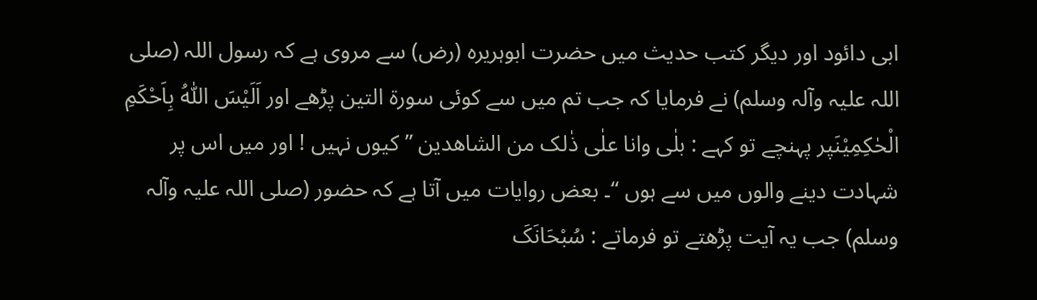ابی دائود اور دیگر کتب حدیث میں حضرت ابوہریرہ (رض) سے مروی ہے کہ رسول اللہ (صلی اللہ علیہ وآلہ وسلم) نے فرمایا کہ جب تم میں سے کوئی سورة التین پڑھے اور اَلَیْسَ اللّٰہُ بِاَحْکَمِ الْحٰکِمِیْنَپر پہنچے تو کہے : بلٰی وانا علٰی ذٰلک من الشاھدین ” کیوں نہیں ! اور میں اس پر شہادت دینے والوں میں سے ہوں “۔ بعض روایات میں آتا ہے کہ حضور (صلی اللہ علیہ وآلہ وسلم) جب یہ آیت پڑھتے تو فرماتے : سُبْحَانَکَ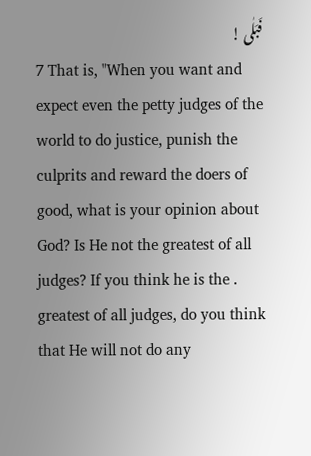فَبَلٰی !
7 That is, "When you want and expect even the petty judges of the world to do justice, punish the culprits and reward the doers of good, what is your opinion about God? Is He not the greatest of all judges? If you think he is the . greatest of all judges, do you think that He will not do any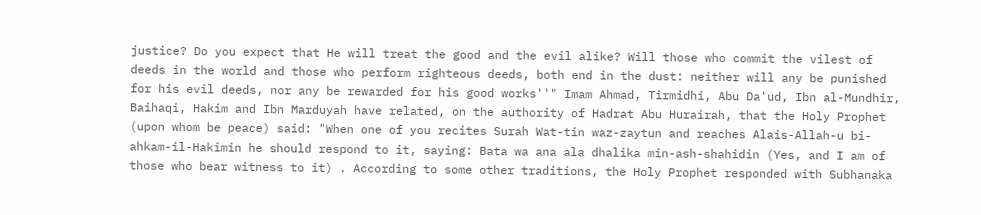justice? Do you expect that He will treat the good and the evil alike? Will those who commit the vilest of deeds in the world and those who perform righteous deeds, both end in the dust: neither will any be punished for his evil deeds, nor any be rewarded for his good works''" Imam Ahmad, Tirmidhi, Abu Da'ud, Ibn al-Mundhir, Baihaqi, Hakim and Ibn Marduyah have related, on the authority of Hadrat Abu Hurairah, that the Holy Prophet (upon whom be peace) said: "When one of you recites Surah Wat-tin waz-zaytun and reaches Alais-Allah-u bi-ahkam-il-Hakimin he should respond to it, saying: Bata wa ana ala dhalika min-ash-shahidin (Yes, and I am of those who bear witness to it) . According to some other traditions, the Holy Prophet responded with Subhanaka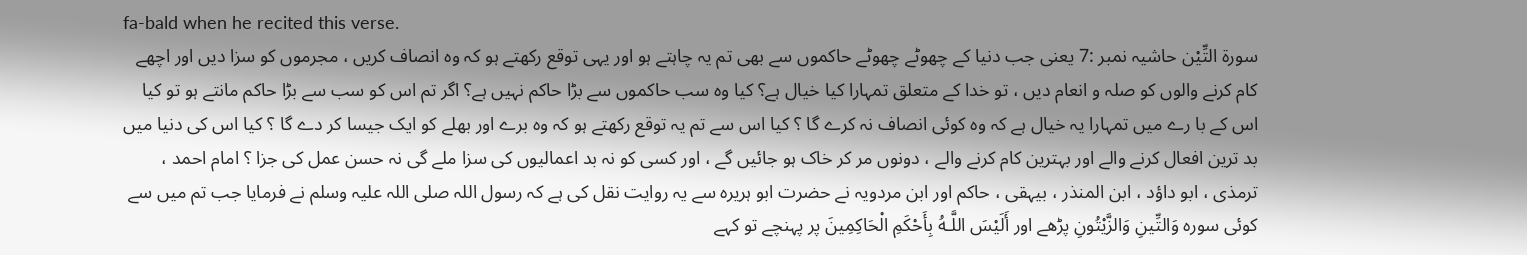fa-bald when he recited this verse.
سورة التِّیْن حاشیہ نمبر :7 یعنی جب دنیا کے چھوٹے چھوٹے حاکموں سے بھی تم یہ چاہتے ہو اور یہی توقع رکھتے ہو کہ وہ انصاف کریں ، مجرموں کو سزا دیں اور اچھے کام کرنے والوں کو صلہ و انعام دیں ، تو خدا کے متعلق تمہارا کیا خیال ہے؟ کیا وہ سب حاکموں سے بڑا حاکم نہیں ہے؟ اگر تم اس کو سب سے بڑا حاکم مانتے ہو تو کیا اس کے با رے میں تمہارا یہ خیال ہے کہ وہ کوئی انصاف نہ کرے گا ؟ کیا اس سے تم یہ توقع رکھتے ہو کہ وہ برے اور بھلے کو ایک جیسا کر دے گا ؟ کیا اس کی دنیا میں بد ترین افعال کرنے والے اور بہترین کام کرنے والے ، دونوں مر کر خاک ہو جائیں گے ، اور کسی کو نہ بد اعمالیوں کی سزا ملے گی نہ حسن عمل کی جزا ؟ امام احمد ، ترمذی ، ابو داؤد ، ابن المنذر ، بیہقی ، حاکم اور ابن مردویہ نے حضرت ابو ہریرہ سے یہ روایت نقل کی ہے کہ رسول اللہ صلی اللہ علیہ وسلم نے فرمایا جب تم میں سے کوئی سورہ وَالتِّينِ وَالزَّيْتُونِ پڑھے اور أَلَيْسَ اللَّـهُ بِأَحْكَمِ الْحَاكِمِينَ پر پہنچے تو کہے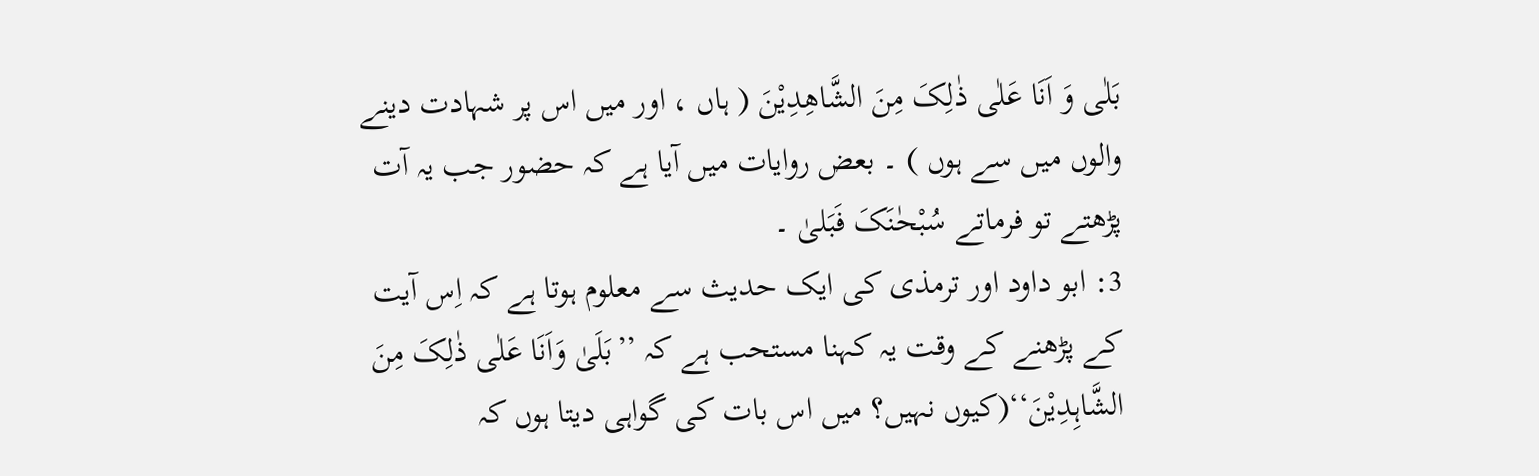بَلٰی وَ اَنَا عَلٰی ذٰلِکَ مِنَ الشَّاھِدِیْنَ ( ہاں ، اور میں اس پر شہادت دینے والوں میں سے ہوں ) ۔ بعض روایات میں آیا ہے کہ حضور جب یہ آت پڑھتے تو فرماتے سُبْحٰنَکَ فَبَلیٰ ۔
3: ابو داود اور ترمذی کی ایک حدیث سے معلوم ہوتا ہے کہ اِس آیت کے پڑھنے کے وقت یہ کہنا مستحب ہے کہ ’’بَلَیٰ وَاَنَا عَلٰی ذٰلِکَ مِنَ الشَّاہِدِیْنَ‘‘(کیوں نہیں؟ میں اس بات کی گواہی دیتا ہوں کہ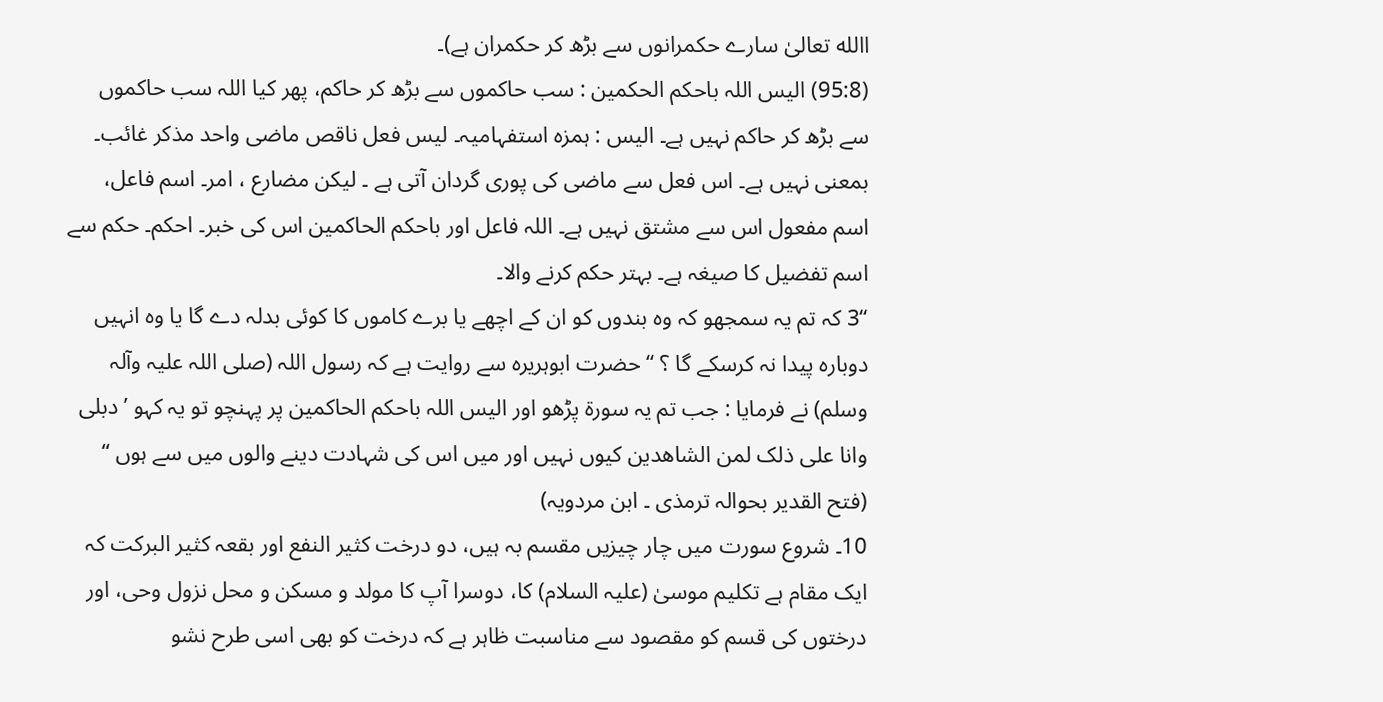االله تعالیٰ سارے حکمرانوں سے بڑھ کر حکمران ہے)۔
(95:8) الیس اللہ باحکم الحکمین : سب حاکموں سے بڑھ کر حاکم، پھر کیا اللہ سب حاکموں سے بڑھ کر حاکم نہیں ہے۔ الیس : ہمزہ استفہامیہ۔ لیس فعل ناقص ماضی واحد مذکر غائب۔ بمعنی نہیں ہے۔ اس فعل سے ماضی کی پوری گردان آتی ہے ۔ لیکن مضارع ، امر۔ اسم فاعل، اسم مفعول اس سے مشتق نہیں ہے۔ اللہ فاعل اور باحکم الحاکمین اس کی خبر۔ احکم۔ حکم سے اسم تفضیل کا صیغہ ہے۔ بہتر حکم کرنے والا۔
“3 کہ تم یہ سمجھو کہ وہ بندوں کو ان کے اچھے یا برے کاموں کا کوئی بدلہ دے گا یا وہ انہیں دوبارہ پیدا نہ کرسکے گا ؟ “ حضرت ابوہریرہ سے روایت ہے کہ رسول اللہ (صلی اللہ علیہ وآلہ وسلم) نے فرمایا : جب تم یہ سورة پڑھو اور الیس اللہ باحکم الحاکمین پر پہنچو تو یہ کہو ’ دبلی وانا علی ذلک لمن الشاھدین کیوں نہیں اور میں اس کی شہادت دینے والوں میں سے ہوں “ (فتح القدیر بحوالہ ترمذی ۔ ابن مردویہ)
10۔ شروع سورت میں چار چیزیں مقسم بہ ہیں، دو درخت کثیر النفع اور بقعہ کثیر البرکت کہ ایک مقام ہے تکلیم موسیٰ (علیہ السلام) کا، دوسرا آپ کا مولد و مسکن و محل نزول وحی، اور درختوں کی قسم کو مقصود سے مناسبت ظاہر ہے کہ درخت کو بھی اسی طرح نشو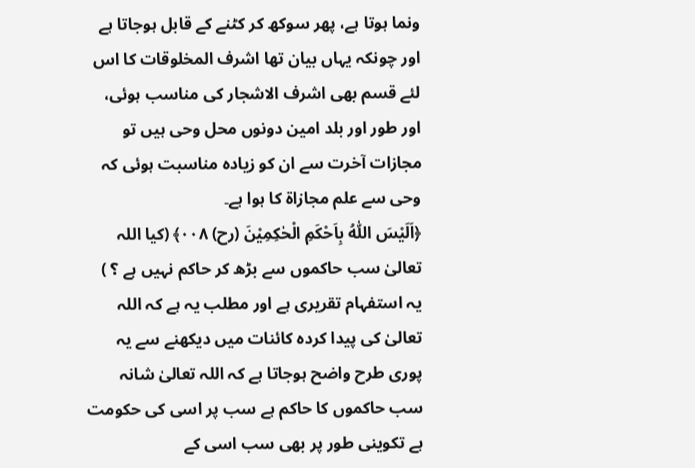ونما ہوتا ہے، پھر سوکھ کر کٹنے کے قابل ہوجاتا ہے اور چونکہ یہاں بیان تھا اشرف المخلوقات کا اس لئے قسم بھی اشرف الاشجار کی مناسب ہوئی، اور طور اور بلد امین دونوں محل وحی ہیں تو مجازات آخرت سے ان کو زیادہ مناسبت ہوئی کہ وحی سے علم مجازاة کا ہوا ہے۔
﴿اَلَيْسَ اللّٰهُ بِاَحْكَمِ الْحٰكِمِيْنَ (رح) ٠٠٨﴾ (کیا اللہ تعالیٰ سب حاکموں سے بڑھ کر حاکم نہیں ہے ؟ ) یہ استفہام تقریری ہے اور مطلب یہ ہے کہ اللہ تعالیٰ کی پیدا کردہ کائنات میں دیکھنے سے یہ پوری طرح واضح ہوجاتا ہے کہ اللہ تعالیٰ شانہ سب حاکموں کا حاکم ہے سب پر اسی کی حکومت ہے تکوینی طور پر بھی سب اسی کے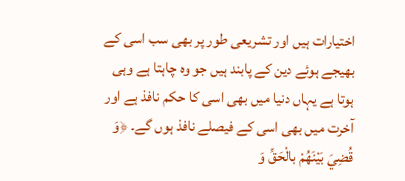اختیارات ہیں اور تشریعی طور پر بھی سب اسی کے بھیجے ہوئے دین کے پابند ہیں جو وہ چاہتا ہے وہی ہوتا ہے یہاں دنیا میں بھی اسی کا حکم نافذ ہے اور آخرت میں بھی اسی کے فیصلے نافذ ہوں گے۔ ﴿وَ قُضِيَ بَيْنَهُمْ بالْحَقِّ وَ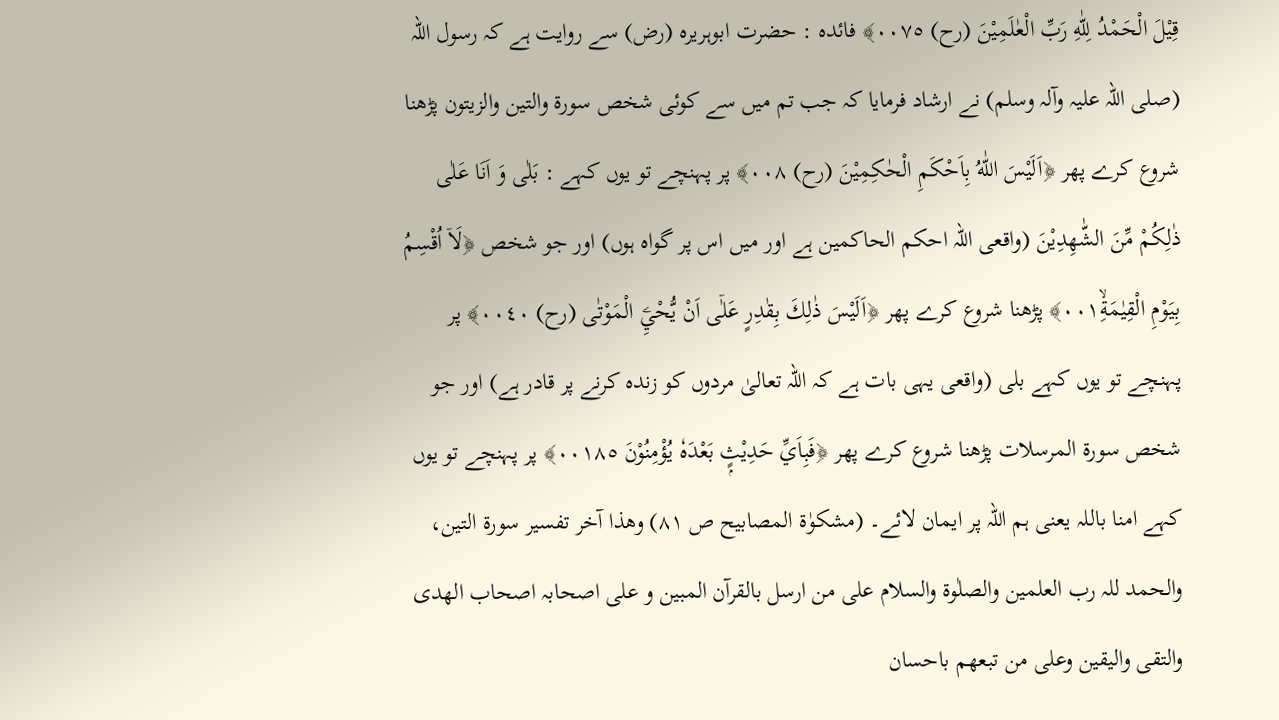قِيْلَ الْحَمْدُ لِلّٰهِ رَبِّ الْعٰلَمِيْنَ (رح) ٠٠٧٥﴾ فائدہ : حضرت ابوہریرہ (رض) سے روایت ہے کہ رسول اللہ (صلی اللہ علیہ وآلہ وسلم) نے ارشاد فرمایا کہ جب تم میں سے کوئی شخص سورة والتین والزیتون پڑھنا شروع کرے پھر ﴿اَلَيْسَ اللّٰهُ بِاَحْكَمِ الْحٰكِمِيْنَ (رح) ٠٠٨﴾ پر پہنچے تو یوں کہے : بَلٰی وَ اَنَا عَلٰى ذٰلِكُمْ مِّنَ الشّٰهِدِيْنَ (واقعی اللہ احکم الحاکمین ہے اور میں اس پر گواہ ہوں) اور جو شخص ﴿لَاۤ اُقْسِمُ بِيَوْمِ الْقِيٰمَةِۙ٠٠١﴾ پڑھنا شروع کرے پھر ﴿اَلَيْسَ ذٰلِكَ بِقٰدِرٍ عَلٰۤى اَنْ يُّحْيِۧ الْمَوْتٰى (رح) ٠٠٤٠﴾ پر پہنچے تو یوں کہے بلی (واقعی یہی بات ہے کہ اللہ تعالیٰ مردوں کو زندہ کرنے پر قادر ہے) اور جو شخص سورة المرسلات پڑھنا شروع کرے پھر ﴿فَبِاَيِّ حَدِيْثٍۭ بَعْدَهٗ يُؤْمِنُوْنَ ٠٠١٨٥﴾ پر پہنچے تو یوں کہے امنا باللہ یعنی ہم اللہ پر ایمان لائے۔ (مشکوٰۃ المصابیح ص ٨١) وھذا آخر تفسیر سورة التین، والحمد للہ رب العلمین والصلٰوة والسلام علی من ارسل بالقرآن المبین و علی اصحابہ اصحاب الھدی والتقی والیقین وعلی من تبعھم باحسان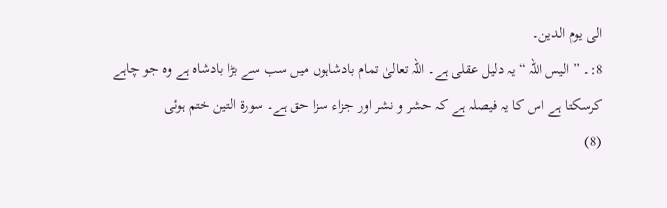الی یوم الدین۔
8:۔ ” الیس اللہ “ یہ دلیل عقلی ہے۔ اللہ تعالیٰ تمام بادشاہوں میں سب سے بڑا بادشاہ ہے وہ جو چاہے کرسکتا ہے اس کا یہ فیصلہ ہے کہ حشر و نشر اور جزاء سزا حق ہے۔ سورة التین ختم ہوئی
(8)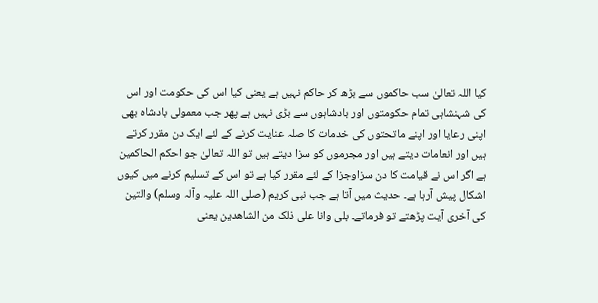کیا اللہ تعالیٰ سب حاکموں سے بڑھ کر حاکم نہیں ہے یعنی کیا اس کی حکومت اور اس کی شہنشاہی تمام حکومتوں اور بادشاہوں سے بڑی نہیں ہے پھر جب معمولی بادشاہ بھی اپنی رعایا اور اپنے ماتحتوں کی خدمات کا صلہ عنایت کرنے کے لئے ایک دن مقرر کرتے ہیں اور انعامات دیتے ہیں اور مجرموں کو سزا دیتے ہیں تو اللہ تعالیٰ جو احکم الحاکمین ہے اگر اس نے قیامت کا دن سزاوجزا کے لئے مقرر کیا ہے تو اس کے تسلیم کرنے میں کیوں اشکال پیش آرہا ہے۔ حدیث میں آتا ہے جب نبی کریم (صلی اللہ علیہ وآلہ وسلم) والتین کی آخری آیت پڑھتے تو فرماتے۔ بلی وانا علی ذلک من الشاھدین یعنی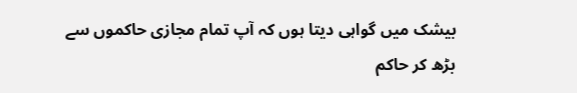بیشک میں گواہی دیتا ہوں کہ آپ تمام مجازی حاکموں سے بڑھ کر حاکم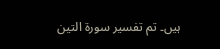ہیں۔ تم تفسیر سورة التین